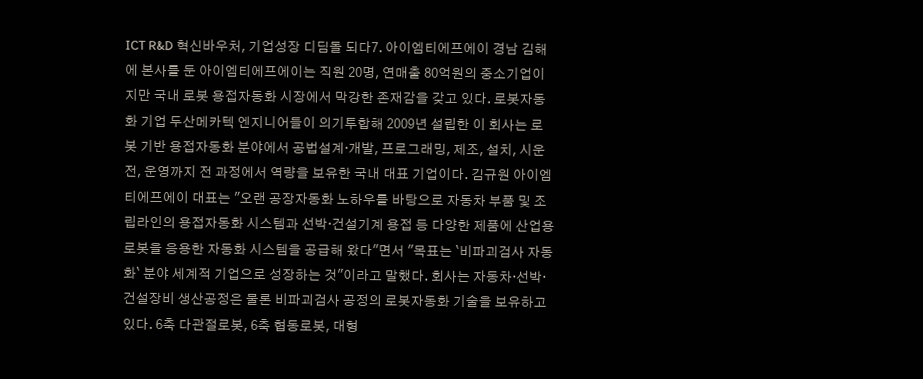ICT R&D 혁신바우처, 기업성장 디딤돌 되다7. 아이엠티에프에이 경남 김해에 본사를 둔 아이엠티에프에이는 직원 20명, 연매출 80억원의 중소기업이지만 국내 로봇 용접자동화 시장에서 막강한 존재감을 갖고 있다. 로봇자동화 기업 두산메카텍 엔지니어들이 의기투합해 2009년 설립한 이 회사는 로봇 기반 용접자동화 분야에서 공법설계·개발, 프로그래밍, 제조, 설치, 시운전, 운영까지 전 과정에서 역량을 보유한 국내 대표 기업이다. 김규원 아이엠티에프에이 대표는 "오랜 공장자동화 노하우를 바탕으로 자동차 부품 및 조립라인의 용접자동화 시스템과 선박·건설기계 용접 등 다양한 제품에 산업용 로봇을 응용한 자동화 시스템을 공급해 왔다"면서 "목표는 `비파괴검사 자동화` 분야 세계적 기업으로 성장하는 것"이라고 말했다. 회사는 자동차·선박·건설장비 생산공정은 물론 비파괴검사 공정의 로봇자동화 기술을 보유하고 있다. 6축 다관절로봇, 6축 협동로봇, 대형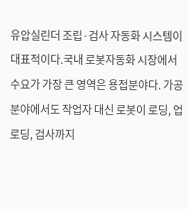유압실린더 조립·검사 자동화 시스템이 대표적이다.국내 로봇자동화 시장에서 수요가 가장 큰 영역은 용접분야다. 가공분야에서도 작업자 대신 로봇이 로딩, 업로딩, 검사까지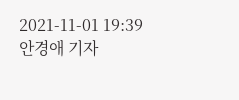2021-11-01 19:39
안경애 기자